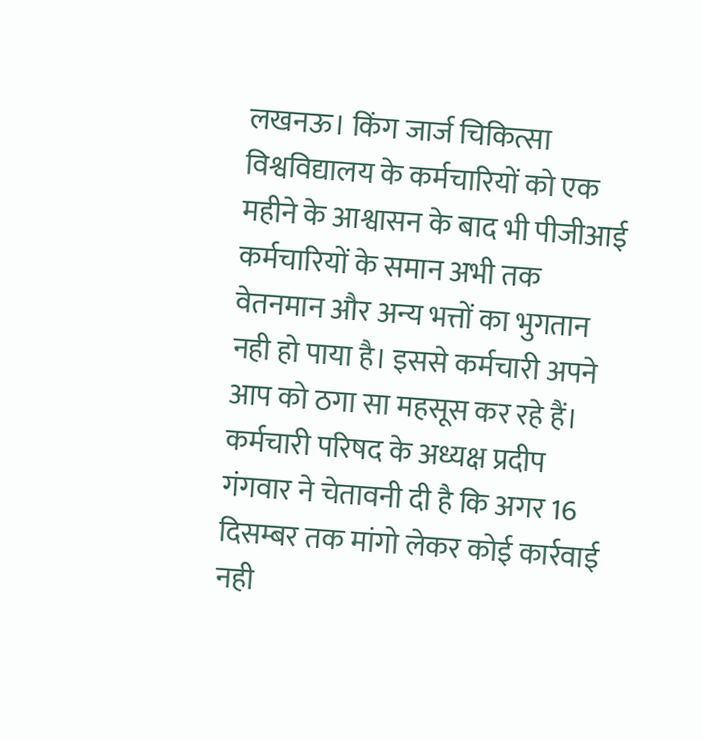लखनऊ। किंग जार्ज चिकित्सा विश्वविद्यालय के कर्मचारियों को एक महीने के आश्वासन के बाद भी पीजीआई कर्मचारियों के समान अभी तक वेतनमान और अन्य भत्तों का भुगतान नही हो पाया है। इससे कर्मचारी अपने आप को ठगा सा महसूस कर रहे हैं। कर्मचारी परिषद के अध्यक्ष प्रदीप गंगवार ने चेतावनी दी है कि अगर 16 दिसम्बर तक मांगो लेकर कोई कार्रवाई नही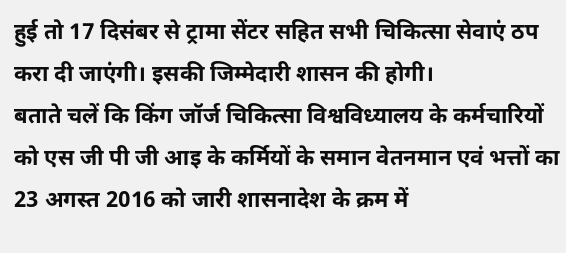हुई तो 17 दिसंबर से ट्रामा सेंटर सहित सभी चिकित्सा सेवाएं ठप करा दी जाएंगी। इसकी जिम्मेदारी शासन की होगी।
बताते चलें कि किंग जॉर्ज चिकित्सा विश्वविध्यालय के कर्मचारियों को एस जी पी जी आइ के कर्मियों के समान वेतनमान एवं भत्तों का 23 अगस्त 2016 को जारी शासनादेश के क्रम में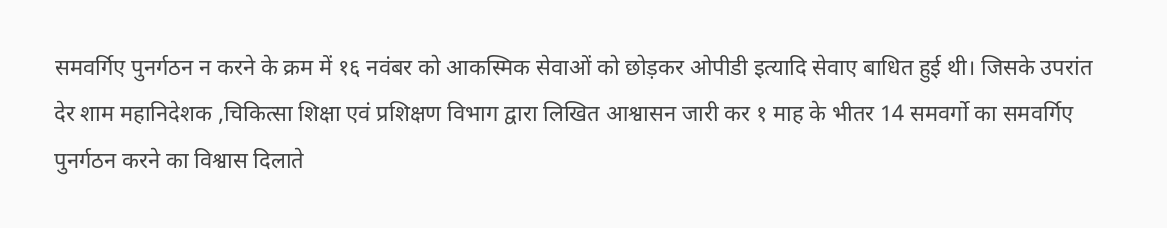समवर्गिए पुनर्गठन न करने के क्रम में १६ नवंबर को आकस्मिक सेवाओं को छोड़कर ओपीडी इत्यादि सेवाए बाधित हुई थी। जिसके उपरांत देर शाम महानिदेशक ,चिकित्सा शिक्षा एवं प्रशिक्षण विभाग द्वारा लिखित आश्वासन जारी कर १ माह के भीतर 14 समवर्गो का समवर्गिए पुनर्गठन करने का विश्वास दिलाते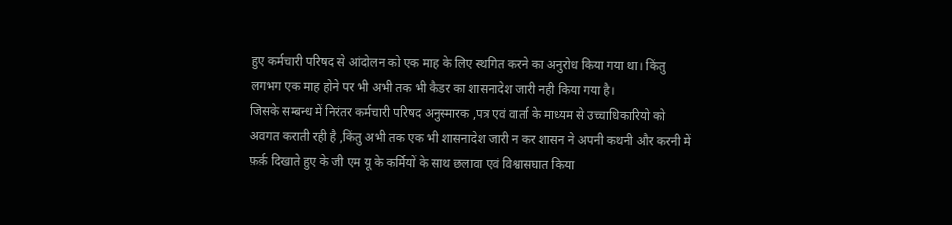हुए कर्मचारी परिषद से आंदोलन को एक माह के लिए स्थगित करने का अनुरोध किया गया था। किंतु लगभग एक माह होने पर भी अभी तक भी कैडर का शासनादेश जारी नही किया गया है।
जिसके सम्बन्ध में निरंतर कर्मचारी परिषद अनुस्मारक ,पत्र एवं वार्ता के माध्यम से उच्चाधिकारियो को अवगत कराती रही है ,किंतु अभी तक एक भी शासनादेश जारी न कर शासन ने अपनी कथनी और करनी में फ़र्क़ दिखाते हुए के जी एम यू के कर्मियों के साथ छलावा एवं विश्वासघात किया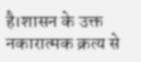है।शासन के उक्त नकारात्मक क्रत्य से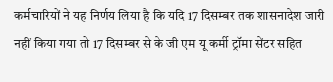कर्मचारियों ने यह निर्णय लिया है कि यदि 17 दिसम्बर तक शासनादेश जारी नहीं किया गया तो 17 दिसम्बर से के जी एम यू कर्मी ट्रॉमा सेंटर सहित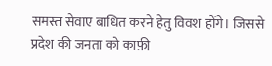समस्त सेवाए बाधित करने हेतु विवश होंगे। जिससे प्रदेश की जनता को काफ़ी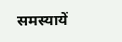समस्यायें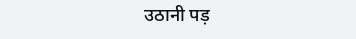उठानी पड़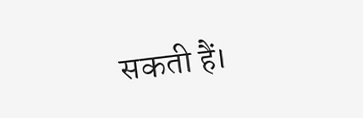सकती हैं।